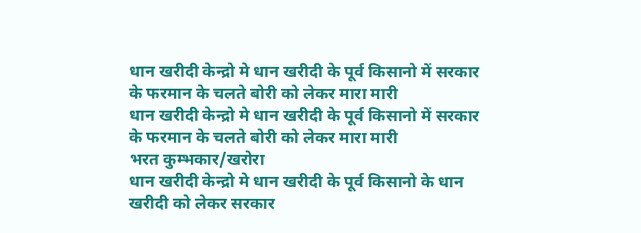धान खरीदी केन्द्रो मे धान खरीदी के पूर्व किसानो में सरकार के फरमान के चलते बोरी को लेकर मारा मारी
धान खरीदी केन्द्रो मे धान खरीदी के पूर्व किसानो में सरकार के फरमान के चलते बोरी को लेकर मारा मारी
भरत कुम्भकार/खरोरा
धान खरीदी केन्द्रो मे धान खरीदी के पूर्व किसानो के धान खरीदी को लेकर सरकार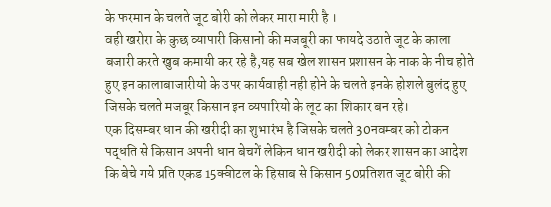के फरमान के चलते जूट बोरी को लेकर मारा मारी है ।
वही खरोरा के कुछ व्यापारी किसानो की मजबूरी का फायदे उठाते जूट के काला बजारी करते खुब कमायी कर रहे है,यह सब खेल शासन प्रशासन के नाक के नीच होते हुए इन कालाबाजारीयो के उपर कार्यवाही नही होने के चलते इनके होशले बुलंद हुए जिसके चलते मजबूर किसान इन व्यपारियो के लूट का शिकार बन रहे।
एक दिसम्बर धान की खरीदी का शुभारंभ है जिसके चलते 30नवम्बर को टोकन पद्धति से किसान अपनी धान बेचगें लेकिन धान खरीदी को लेकर शासन का आदेश कि बेचे गये प्रति एकड 15क्वीटल के हिसाब से किसान 50प्रतिशत जूट बोरी की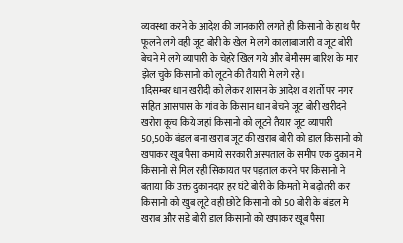व्यवस्था करने के आदेश की जानकारी लगते ही किसानो के हाथ पैर फूलने लगे वही जूट बोरी के खेल मे लगे कालाबाजारी व जूट बोरी बेचने मे लगे व्यापारी के चेहरे खिल गये और बेमौसम बारिश के मार झेल चुके किसानो को लूटने की तैयारी मे लगे रहे।
1दिसम्बर धान खरीदी को लेकर शासन के आदेश व शर्तो पर नगर सहित आसपास के गांव के किसान धान बेचने जूट बोरी खरीदने खरोरा कूच किये जहां किसानो को लूटने तैयार जूट व्यापारी 50,50के बंडल बना खराब जूट की खराब बोरी को डाल किसानो को खपाकर खूब पैसा कमाये सरकारी अस्पताल के समीप एक दुकान मे किसानो से मिल रही सिकायत पर पड़ताल करने पर किसानो ने बताया कि उक्त दुकानदार हर घंटे बोरी के किमतो मे बढ़ोतरी कर किसानो को खुब लूटे वही छोटे किसानो को 50 बोरी के बंडल मे खराब और सडे बोरी डाल किसानो को खपाकर खूब पैसा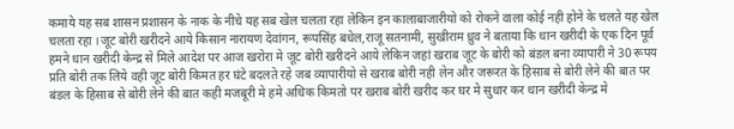कमाये यह सब शासन प्रशासन के नाक के नीचे यह सब खेल चलता रहा लेकिन इन कालाबाजारीयो को रोकने वाला कोई नही होने के चलते यह खेल चलता रहा ।जूट बोरी खरीदने आये किसान नारायण देवांगन, रूपसिंह बधेल,राजू सतनामी, सुखीराम ध्रुव ने बताया कि धान खरीदी के एक दिन पूर्व हमने धान खरीदी केन्द्र से मिले आदेश पर आज खरोरा मे जूट बोरी खरीदने आये लेकिन जहां खराब जूट के बोरी को बंडल बना व्यापारी ने 30 रूपय प्रति बोरी तक लिये वही जूट बोरी किमत हर घंटे बदलते रहे जब व्यापारीयो से खराब बोरी नही लेन और जरूरत के हिसाब से बोरी लेने की बात पर बंडल के हिसाब से बोरी लेने की बात कही मजबूरी मे हमे अधिक किमतो पर खराब बोरी खरीद कर घर मे सुधार कर धान खरीदी केन्द्र मे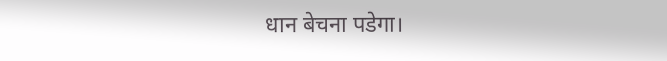धान बेचना पडेगा।